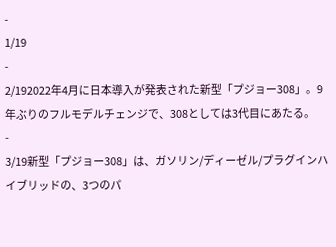-
1/19
-
2/192022年4月に日本導入が発表された新型「プジョー308」。9年ぶりのフルモデルチェンジで、308としては3代目にあたる。
-
3/19新型「プジョー308」は、ガソリン/ディーゼル/プラグインハイブリッドの、3つのパ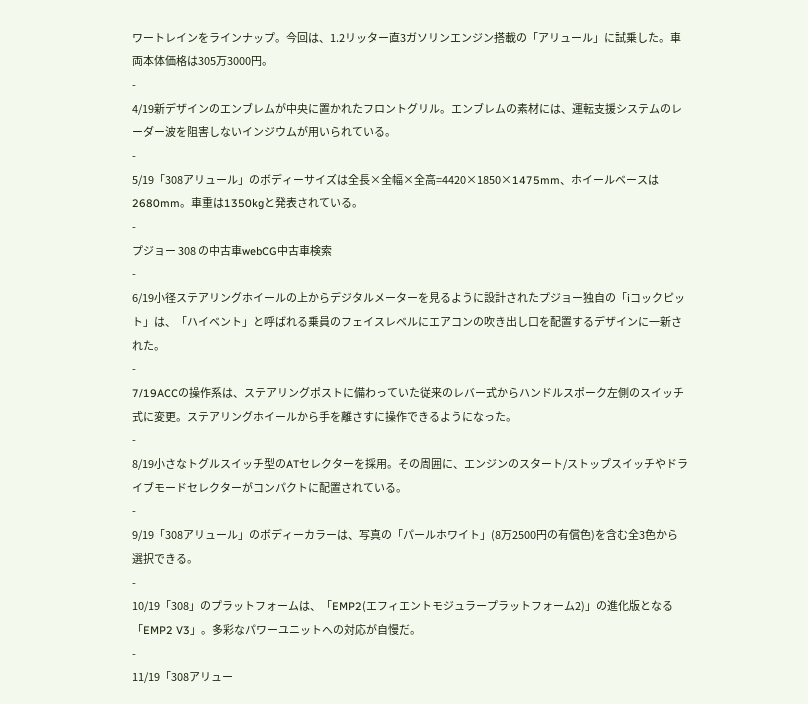ワートレインをラインナップ。今回は、1.2リッター直3ガソリンエンジン搭載の「アリュール」に試乗した。車両本体価格は305万3000円。
-
4/19新デザインのエンブレムが中央に置かれたフロントグリル。エンブレムの素材には、運転支援システムのレーダー波を阻害しないインジウムが用いられている。
-
5/19「308アリュール」のボディーサイズは全長×全幅×全高=4420×1850×1475mm、ホイールベースは2680mm。車重は1350kgと発表されている。
-
プジョー 308 の中古車webCG中古車検索
-
6/19小径ステアリングホイールの上からデジタルメーターを見るように設計されたプジョー独自の「iコックピット」は、「ハイベント」と呼ばれる乗員のフェイスレベルにエアコンの吹き出し口を配置するデザインに一新された。
-
7/19ACCの操作系は、ステアリングポストに備わっていた従来のレバー式からハンドルスポーク左側のスイッチ式に変更。ステアリングホイールから手を離さすに操作できるようになった。
-
8/19小さなトグルスイッチ型のATセレクターを採用。その周囲に、エンジンのスタート/ストップスイッチやドライブモードセレクターがコンパクトに配置されている。
-
9/19「308アリュール」のボディーカラーは、写真の「パールホワイト」(8万2500円の有償色)を含む全3色から選択できる。
-
10/19「308」のプラットフォームは、「EMP2(エフィエントモジュラープラットフォーム2)」の進化版となる「EMP2 V3」。多彩なパワーユニットへの対応が自慢だ。
-
11/19「308アリュー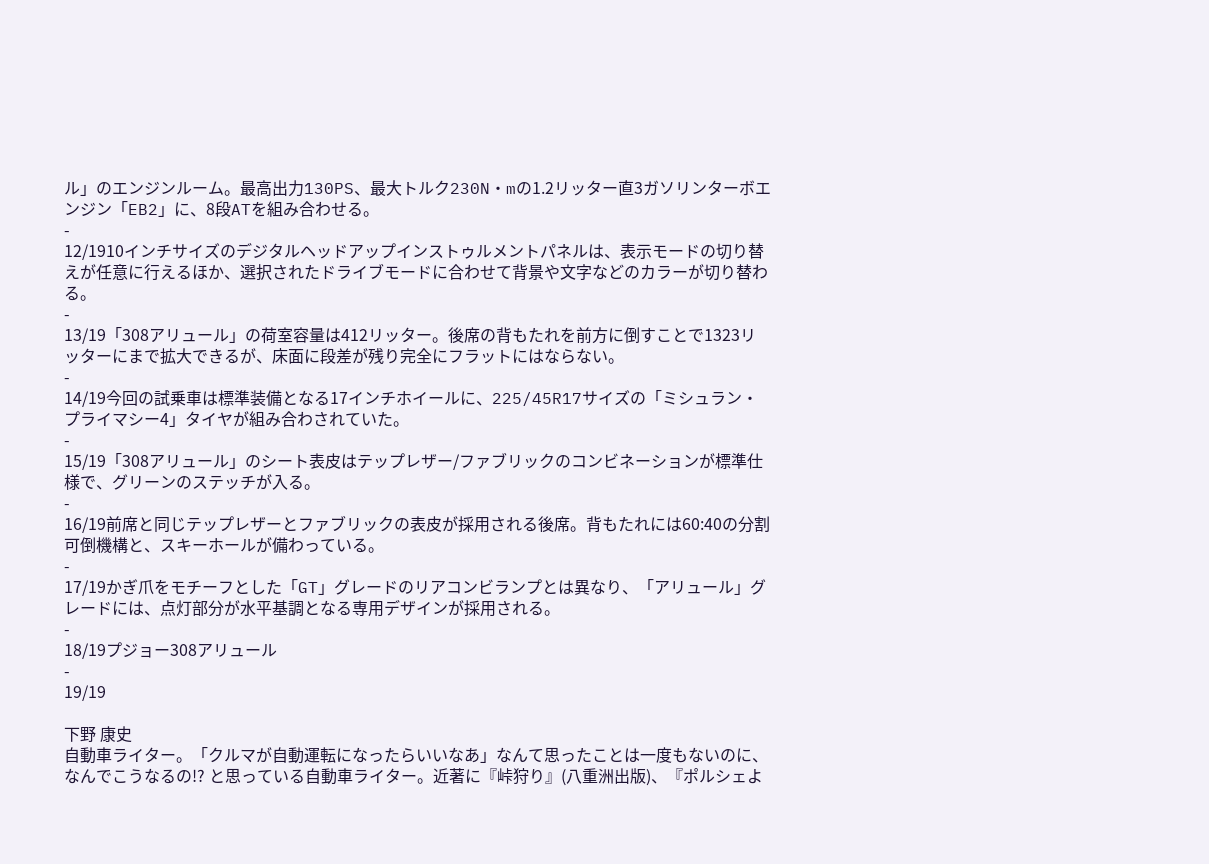ル」のエンジンルーム。最高出力130PS、最大トルク230N・mの1.2リッター直3ガソリンターボエンジン「EB2」に、8段ATを組み合わせる。
-
12/1910インチサイズのデジタルヘッドアップインストゥルメントパネルは、表示モードの切り替えが任意に行えるほか、選択されたドライブモードに合わせて背景や文字などのカラーが切り替わる。
-
13/19「308アリュール」の荷室容量は412リッター。後席の背もたれを前方に倒すことで1323リッターにまで拡大できるが、床面に段差が残り完全にフラットにはならない。
-
14/19今回の試乗車は標準装備となる17インチホイールに、225/45R17サイズの「ミシュラン・プライマシー4」タイヤが組み合わされていた。
-
15/19「308アリュール」のシート表皮はテップレザー/ファブリックのコンビネーションが標準仕様で、グリーンのステッチが入る。
-
16/19前席と同じテップレザーとファブリックの表皮が採用される後席。背もたれには60:40の分割可倒機構と、スキーホールが備わっている。
-
17/19かぎ爪をモチーフとした「GT」グレードのリアコンビランプとは異なり、「アリュール」グレードには、点灯部分が水平基調となる専用デザインが採用される。
-
18/19プジョー308アリュール
-
19/19

下野 康史
自動車ライター。「クルマが自動運転になったらいいなあ」なんて思ったことは一度もないのに、なんでこうなるの!? と思っている自動車ライター。近著に『峠狩り』(八重洲出版)、『ポルシェよ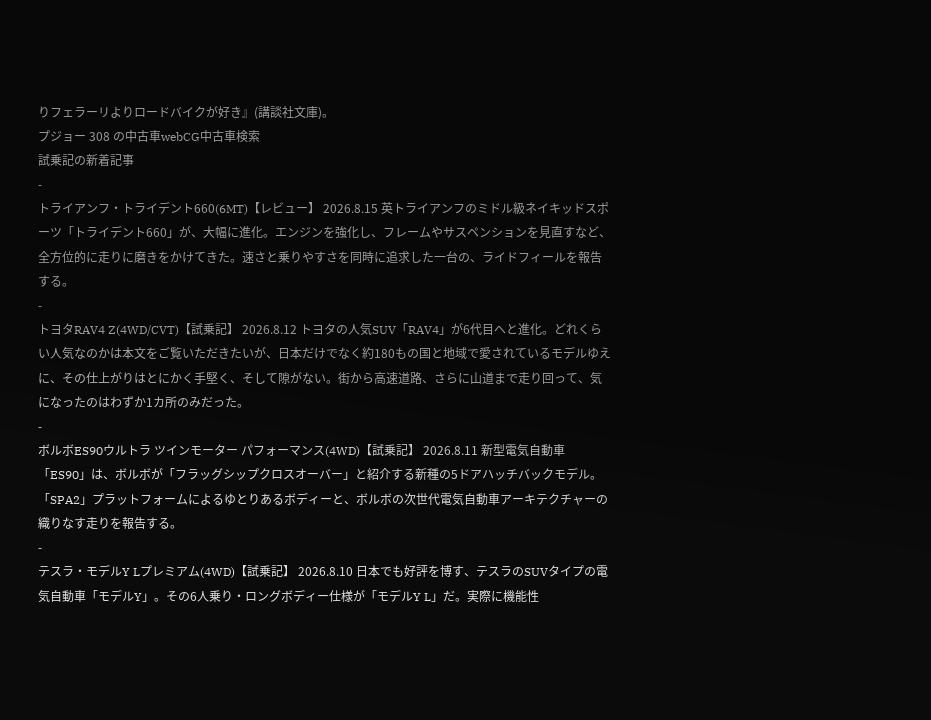りフェラーリよりロードバイクが好き』(講談社文庫)。
プジョー 308 の中古車webCG中古車検索
試乗記の新着記事
-
トライアンフ・トライデント660(6MT)【レビュー】 2026.8.15 英トライアンフのミドル級ネイキッドスポーツ「トライデント660」が、大幅に進化。エンジンを強化し、フレームやサスペンションを見直すなど、全方位的に走りに磨きをかけてきた。速さと乗りやすさを同時に追求した一台の、ライドフィールを報告する。
-
トヨタRAV4 Z(4WD/CVT)【試乗記】 2026.8.12 トヨタの人気SUV「RAV4」が6代目へと進化。どれくらい人気なのかは本文をご覧いただきたいが、日本だけでなく約180もの国と地域で愛されているモデルゆえに、その仕上がりはとにかく手堅く、そして隙がない。街から高速道路、さらに山道まで走り回って、気になったのはわずか1カ所のみだった。
-
ボルボES90ウルトラ ツインモーター パフォーマンス(4WD)【試乗記】 2026.8.11 新型電気自動車「ES90」は、ボルボが「フラッグシップクロスオーバー」と紹介する新種の5ドアハッチバックモデル。「SPA2」プラットフォームによるゆとりあるボディーと、ボルボの次世代電気自動車アーキテクチャーの織りなす走りを報告する。
-
テスラ・モデルY Lプレミアム(4WD)【試乗記】 2026.8.10 日本でも好評を博す、テスラのSUVタイプの電気自動車「モデルY」。その6人乗り・ロングボディー仕様が「モデルY L」だ。実際に機能性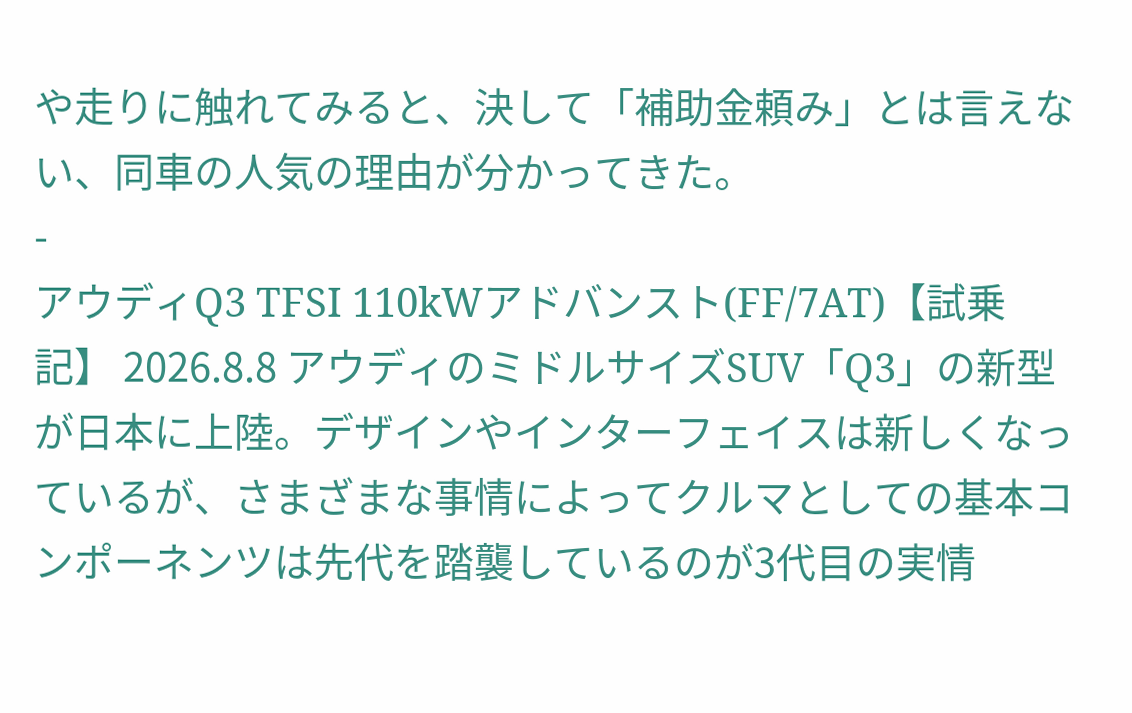や走りに触れてみると、決して「補助金頼み」とは言えない、同車の人気の理由が分かってきた。
-
アウディQ3 TFSI 110kWアドバンスト(FF/7AT)【試乗記】 2026.8.8 アウディのミドルサイズSUV「Q3」の新型が日本に上陸。デザインやインターフェイスは新しくなっているが、さまざまな事情によってクルマとしての基本コンポーネンツは先代を踏襲しているのが3代目の実情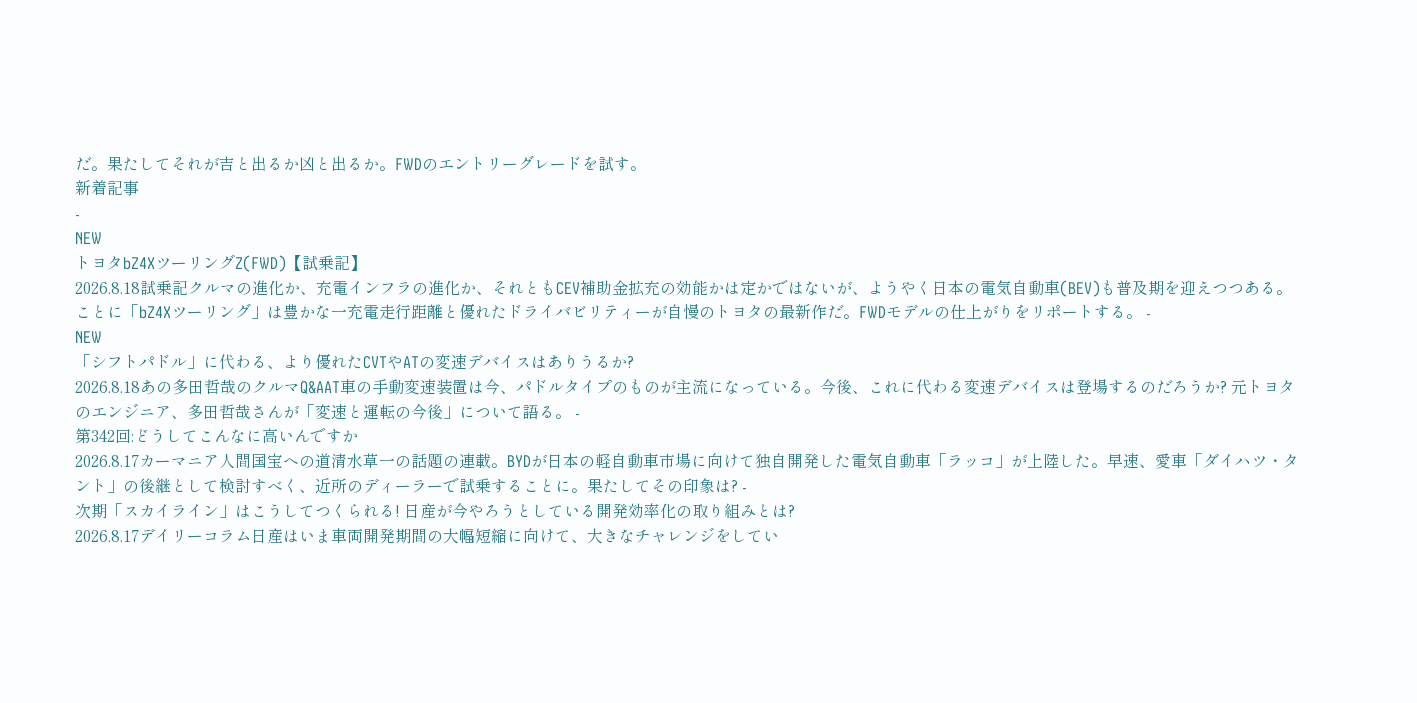だ。果たしてそれが吉と出るか凶と出るか。FWDのエントリーグレードを試す。
新着記事
-
NEW
トヨタbZ4XツーリングZ(FWD)【試乗記】
2026.8.18試乗記クルマの進化か、充電インフラの進化か、それともCEV補助金拡充の効能かは定かではないが、ようやく日本の電気自動車(BEV)も普及期を迎えつつある。ことに「bZ4Xツーリング」は豊かな一充電走行距離と優れたドライバビリティーが自慢のトヨタの最新作だ。FWDモデルの仕上がりをリポートする。 -
NEW
「シフトパドル」に代わる、より優れたCVTやATの変速デバイスはありうるか?
2026.8.18あの多田哲哉のクルマQ&AAT車の手動変速装置は今、パドルタイプのものが主流になっている。今後、これに代わる変速デバイスは登場するのだろうか? 元トヨタのエンジニア、多田哲哉さんが「変速と運転の今後」について語る。 -
第342回:どうしてこんなに高いんですか
2026.8.17カーマニア人間国宝への道清水草一の話題の連載。BYDが日本の軽自動車市場に向けて独自開発した電気自動車「ラッコ」が上陸した。早速、愛車「ダイハツ・タント」の後継として検討すべく、近所のディーラーで試乗することに。果たしてその印象は? -
次期「スカイライン」はこうしてつくられる! 日産が今やろうとしている開発効率化の取り組みとは?
2026.8.17デイリーコラム日産はいま車両開発期間の大幅短縮に向けて、大きなチャレンジをしてい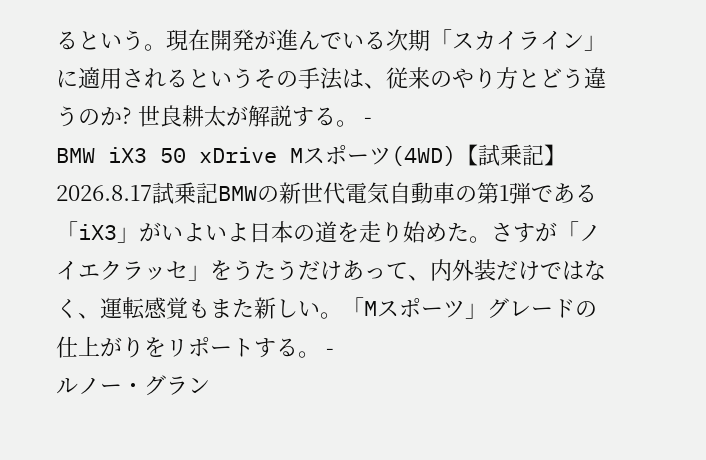るという。現在開発が進んでいる次期「スカイライン」に適用されるというその手法は、従来のやり方とどう違うのか? 世良耕太が解説する。 -
BMW iX3 50 xDrive Mスポーツ(4WD)【試乗記】
2026.8.17試乗記BMWの新世代電気自動車の第1弾である「iX3」がいよいよ日本の道を走り始めた。さすが「ノイエクラッセ」をうたうだけあって、内外装だけではなく、運転感覚もまた新しい。「Mスポーツ」グレードの仕上がりをリポートする。 -
ルノー・グラン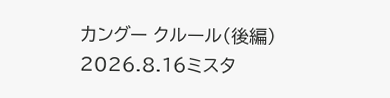カングー クルール(後編)
2026.8.16ミスタ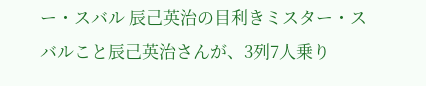ー・スバル 辰己英治の目利きミスター・スバルこと辰己英治さんが、3列7人乗り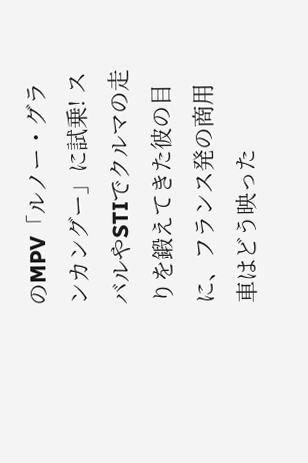のMPV「ルノー・グランカングー」に試乗! スバルやSTIでクルマの走りを鍛えてきた彼の目に、フランス発の商用車はどう映った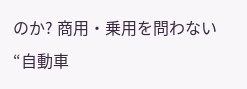のか? 商用・乗用を問わない“自動車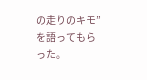の走りのキモ”を語ってもらった。